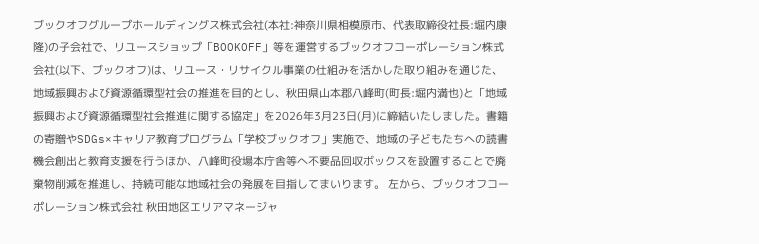ブックオフグループホールディングス株式会社(本社:神奈川県相模原市、代表取締役社長:堀内康隆)の子会社で、リユースショップ「BOOKOFF」等を運営するブックオフコーポレーション株式会社(以下、ブックオフ)は、リユース・リサイクル事業の仕組みを活かした取り組みを通じた、地域振興および資源循環型社会の推進を目的とし、秋田県山本郡八峰町(町長:堀内満也)と「地域振興および資源循環型社会推進に関する協定」を2026年3月23日(月)に締結いたしました。書籍の寄贈やSDGs×キャリア教育プログラム「学校ブックオフ」実施で、地域の子どもたちへの読書機会創出と教育支援を行うほか、八峰町役場本庁舎等へ不要品回収ボックスを設置することで廃棄物削減を推進し、持続可能な地域社会の発展を目指してまいります。 左から、ブックオフコーポレーション株式会社 秋田地区エリアマネージャ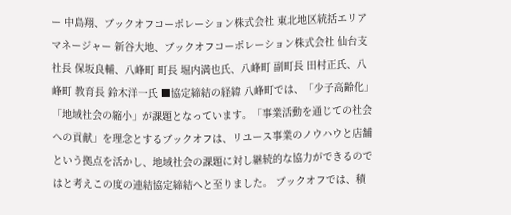ー 中島翔、ブックオフコーポレーション株式会社 東北地区統括エリアマネージャー 新谷大地、ブックオフコーポレーション株式会社 仙台支社長 保坂良輔、八峰町 町長 堀内満也氏、八峰町 副町長 田村正氏、八峰町 教育長 鈴木洋一氏 ■協定締結の経緯 八峰町では、「少子高齢化」「地域社会の縮小」が課題となっています。「事業活動を通じての社会への貢献」を理念とするブックオフは、リユース事業のノウハウと店舗という拠点を活かし、地域社会の課題に対し継続的な協力ができるのではと考えこの度の連結協定締結へと至りました。 ブックオフでは、積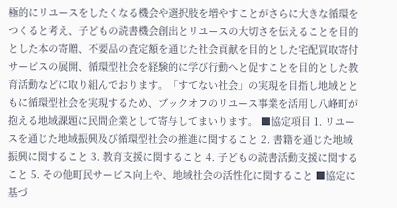極的にリユースをしたくなる機会や選択肢を増やすことがさらに大きな循環をつくると考え、子どもの読書機会創出とリユースの大切さを伝えることを目的とした本の寄贈、不要品の査定額を通じた社会貢献を目的とした宅配買取寄付サービスの展開、循環型社会を経験的に学び行動へと促すことを目的とした教育活動などに取り組んでおります。「すてない社会」の実現を目指し地域とともに循環型社会を実現するため、ブックオフのリユース事業を活用し八峰町が抱える地域課題に民間企業として寄与してまいります。 ■協定項目 1. リユースを通じた地域振興及び循環型社会の推進に関すること 2. 書籍を通じた地域振興に関すること 3. 教育支援に関すること 4. 子どもの読書活動支援に関すること 5. その他町民サービス向上や、地域社会の活性化に関すること ■協定に基づ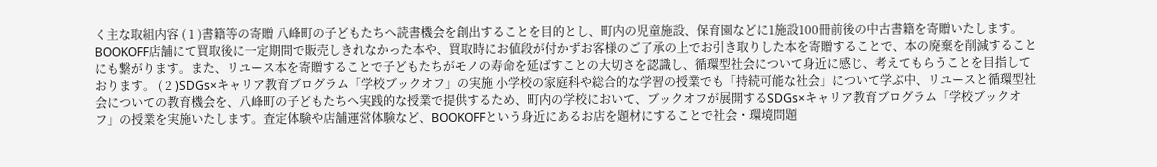く主な取組内容 ( 1 )書籍等の寄贈 八峰町の子どもたちへ読書機会を創出することを目的とし、町内の児童施設、保育園などに1施設100冊前後の中古書籍を寄贈いたします。BOOKOFF店舗にて買取後に一定期間で販売しきれなかった本や、買取時にお値段が付かずお客様のご了承の上でお引き取りした本を寄贈することで、本の廃棄を削減することにも繋がります。また、リユース本を寄贈することで子どもたちがモノの寿命を延ばすことの大切さを認識し、循環型社会について身近に感じ、考えてもらうことを目指しております。 ( 2 )SDGs×キャリア教育ブログラム「学校ブックオフ」の実施 小学校の家庭科や総合的な学習の授業でも「持続可能な社会」について学ぶ中、リユースと循環型社会についての教育機会を、八峰町の子どもたちへ実践的な授業で提供するため、町内の学校において、ブックオフが展開するSDGs×キャリア教育ブログラム「学校ブックオフ」の授業を実施いたします。査定体験や店舗運営体験など、BOOKOFFという身近にあるお店を題材にすることで社会・環境問題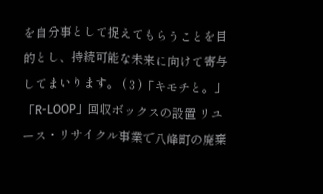を自分事として捉えてもらうことを目的とし、持続可能な未来に向けて寄与してまいります。 ( 3 )「キモチと。」「R-LOOP」回収ボックスの設置 リユース・リサイクル事業で八峰町の廃棄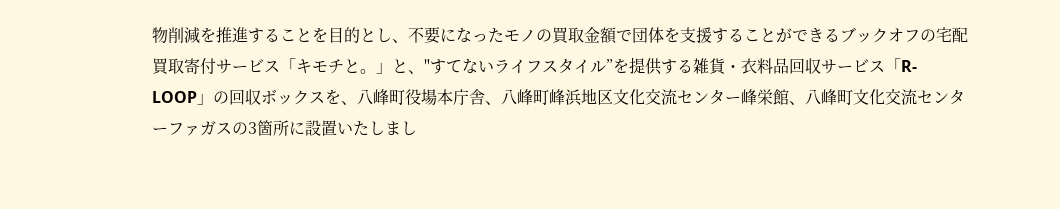物削減を推進することを目的とし、不要になったモノの買取金額で団体を支援することができるブックオフの宅配買取寄付サービス「キモチと。」と、"すてないライフスタイル”を提供する雑貨・衣料品回収サービス「R-LOOP」の回収ボックスを、八峰町役場本庁舎、八峰町峰浜地区文化交流センター峰栄館、八峰町文化交流センターファガスの3箇所に設置いたしまし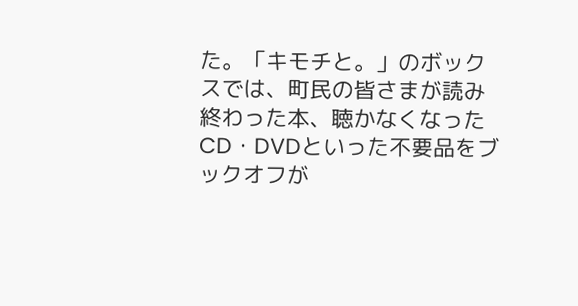た。「キモチと。」のボックスでは、町民の皆さまが読み終わった本、聴かなくなったCD・DVDといった不要品をブックオフが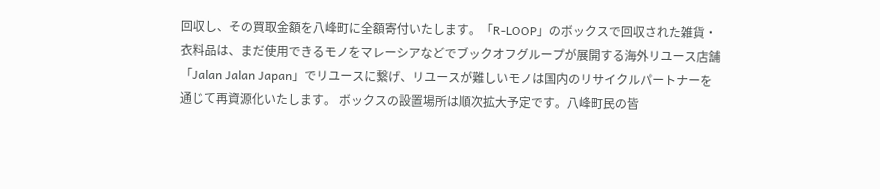回収し、その買取金額を八峰町に全額寄付いたします。「R-LOOP」のボックスで回収された雑貨・衣料品は、まだ使用できるモノをマレーシアなどでブックオフグループが展開する海外リユース店舗「Jalan Jalan Japan」でリユースに繋げ、リユースが難しいモノは国内のリサイクルパートナーを通じて再資源化いたします。 ボックスの設置場所は順次拡大予定です。八峰町民の皆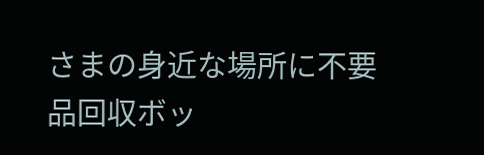さまの身近な場所に不要品回収ボッ